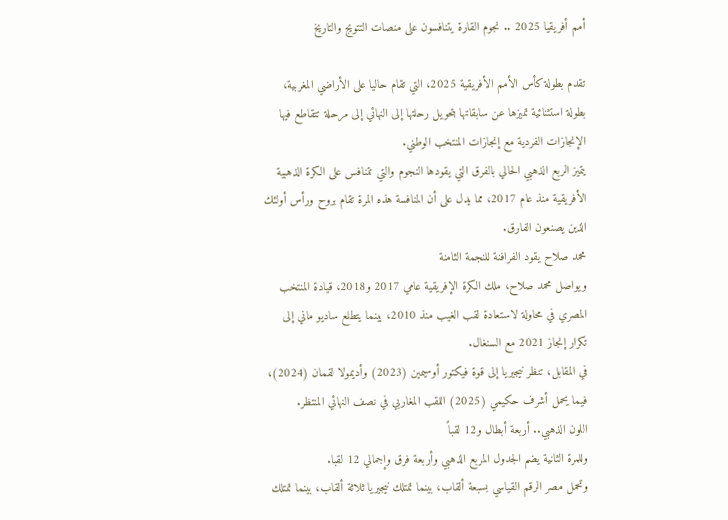أمم أفريقيا 2025 .. نجوم القارة يتنافسون على منصات التتويج والتاريخ

تقدم بطولة كأس الأمم الأفريقية 2025، التي تقام حاليا على الأراضي المغربية، بطولة استثنائية تميزها عن سابقاتها بتحويل رحلتها إلى النهائي إلى مرحلة تتقاطع فيها الإنجازات الفردية مع إنجازات المنتخب الوطني.
يتميز الربع الذهبي الحالي بالفرق التي يقودها النجوم والتي تتنافس على الكرة الذهبية الأفريقية منذ عام 2017، مما يدل على أن المنافسة هذه المرة تقام بروح ورأس أولئك الذين يصنعون الفارق.
محمد صلاح يقود الفرافنة للنجمة الثامنة
ويواصل محمد صلاح، ملك الكرة الإفريقية عامي 2017 و2018، قيادة المنتخب المصري في محاولة لاستعادة لقب الغيب منذ 2010، بينما يتطلع ساديو ماني إلى تكرار إنجاز 2021 مع السنغال.
في المقابل، تنظر نيجيريا إلى قوة فيكتور أوسيمين (2023) وأديمولا لقمان (2024)، فيما يحمل أشرف حكيمي (2025) اللقب المغاربي في نصف النهائي المنتظر.
اللون الذهبي.. أربعة أبطال و12 لقباً
وللمرة الثانية يضم الجدول المربع الذهبي وأربعة فرق وإجمالي 12 لقبا.
وتحمل مصر الرقم القياسي بسبعة ألقاب، بينما تمتلك نيجيريا ثلاثة ألقاب، بينما تمتلك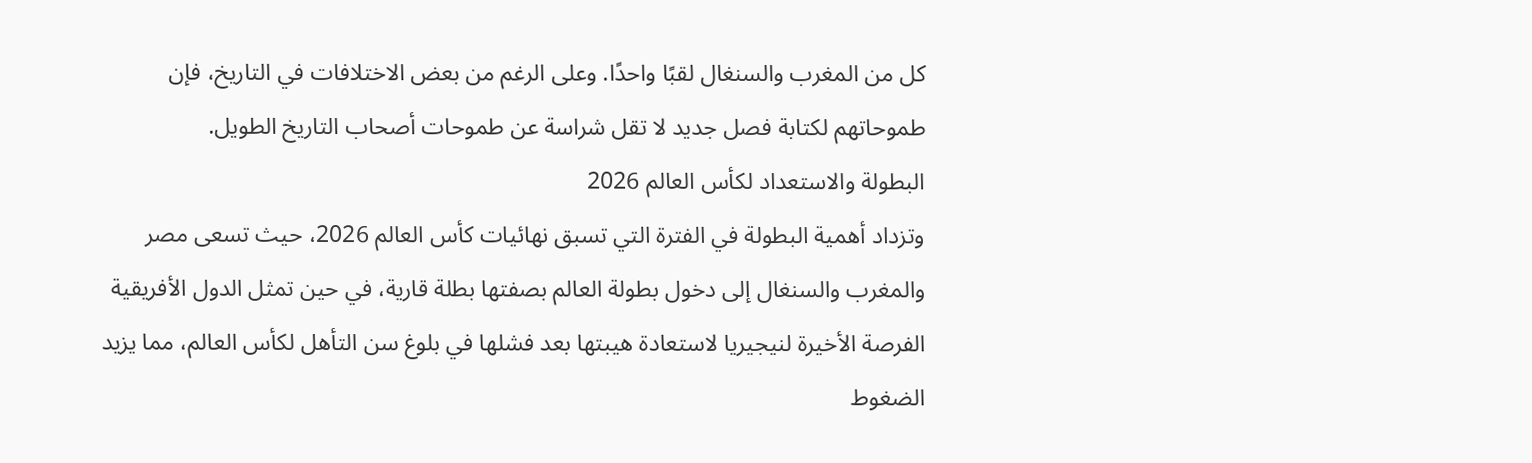كل من المغرب والسنغال لقبًا واحدًا. وعلى الرغم من بعض الاختلافات في التاريخ، فإن طموحاتهم لكتابة فصل جديد لا تقل شراسة عن طموحات أصحاب التاريخ الطويل.
البطولة والاستعداد لكأس العالم 2026
وتزداد أهمية البطولة في الفترة التي تسبق نهائيات كأس العالم 2026، حيث تسعى مصر والمغرب والسنغال إلى دخول بطولة العالم بصفتها بطلة قارية، في حين تمثل الدول الأفريقية الفرصة الأخيرة لنيجيريا لاستعادة هيبتها بعد فشلها في بلوغ سن التأهل لكأس العالم، مما يزيد الضغوط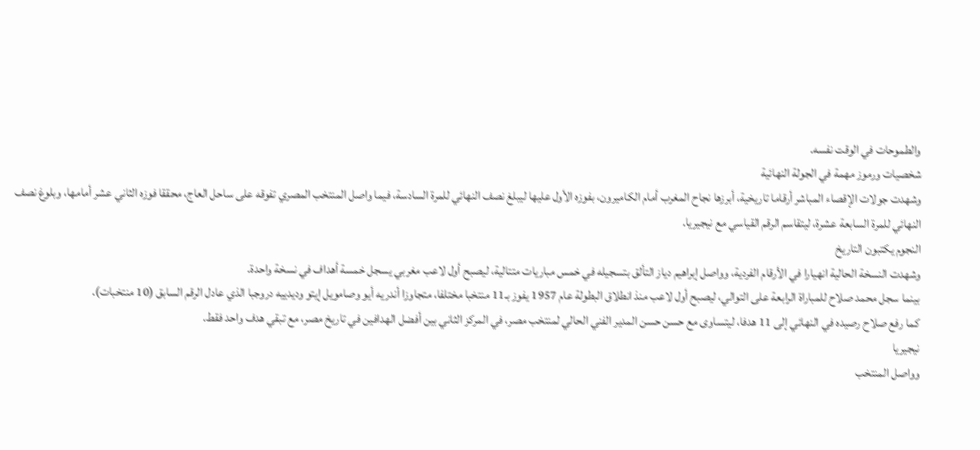والطموحات في الوقت نفسه.
شخصيات ورموز مهمة في الجولة النهائية
وشهدت جولات الإقصاء المباشر أرقاما تاريخية، أبرزها نجاح المغرب أمام الكاميرون، بفوزه الأول عليها ليبلغ نصف النهائي للمرة السادسة، فيما واصل المنتخب المصري تفوقه على ساحل العاج، محققا فوزه الثاني عشر أمامها، وبلوغ نصف النهائي للمرة السابعة عشرة، ليتقاسم الرقم القياسي مع نيجيريا.
النجوم يكتبون التاريخ
وشهدت النسخة الحالية انهيارا في الأرقام الفردية، وواصل إبراهيم دياز التألق بتسجيله في خمس مباريات متتالية، ليصبح أول لاعب مغربي يسجل خمسة أهداف في نسخة واحدة.
بينما سجل محمد صلاح للمباراة الرابعة على التوالي، ليصبح أول لاعب منذ انطلاق البطولة عام 1957 يفوز بـ11 منتخبا مختلفا، متجاوزا أندريه أيو وصامويل إيتو وديدييه دروجبا الذي عادل الرقم السابق (10 منتخبات).
كما رفع صلاح رصيده في النهائي إلى 11 هدفا، ليتساوى مع حسن حسن المدير الفني الحالي لمنتخب مصر، في المركز الثاني بين أفضل الهدافين في تاريخ مصر، مع تبقي هدف واحد فقط.
نيجيريا
وواصل المنتخب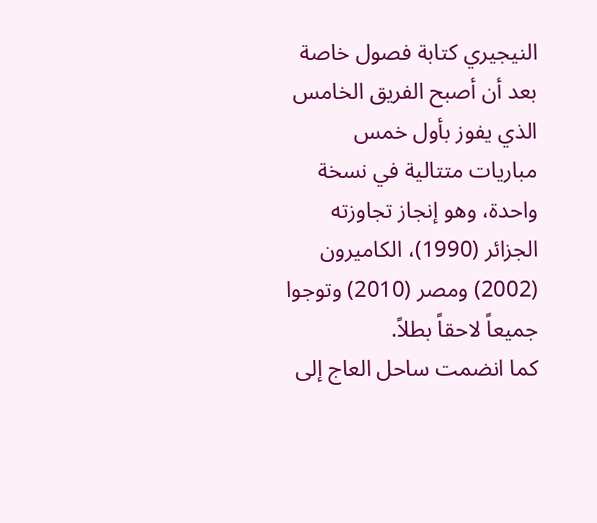النيجيري كتابة فصول خاصة بعد أن أصبح الفريق الخامس الذي يفوز بأول خمس مباريات متتالية في نسخة واحدة، وهو إنجاز تجاوزته الجزائر (1990)، الكاميرون (2002) ومصر (2010) وتوجوا جميعاً لاحقاً بطلاً.
كما انضمت ساحل العاج إلى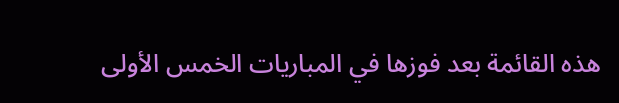هذه القائمة بعد فوزها في المباريات الخمس الأولى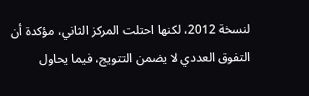لنسخة 2012، لكنها احتلت المركز الثاني، مؤكدة أن التفوق العددي لا يضمن التتويج، فيما يحاول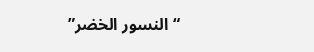“النسور الخضر”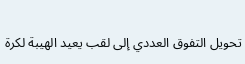تحويل التفوق العددي إلى لقب يعيد الهيبة لكرة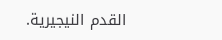القدم النيجيرية.